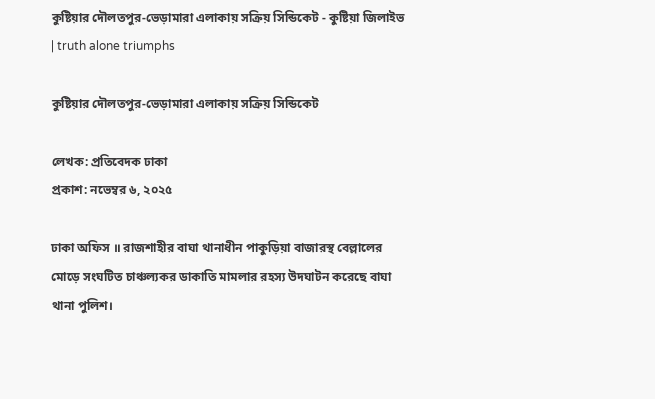কুষ্টিয়ার দৌলতপুর-ভেড়ামারা এলাকায় সক্রিয় সিন্ডিকেট - কুষ্টিয়া জিলাইভ | truth alone triumphs

কুষ্টিয়ার দৌলতপুর-ভেড়ামারা এলাকায় সক্রিয় সিন্ডিকেট

লেখক: প্রতিবেদক ঢাকা
প্রকাশ: নভেম্বর ৬, ২০২৫

ঢাকা অফিস ॥ রাজশাহীর বাঘা থানাধীন পাকুড়িয়া বাজারস্থ বেল্লালের মোড়ে সংঘটিত চাঞ্চল্যকর ডাকাতি মামলার রহস্য উদঘাটন করেছে বাঘা থানা পুলিশ।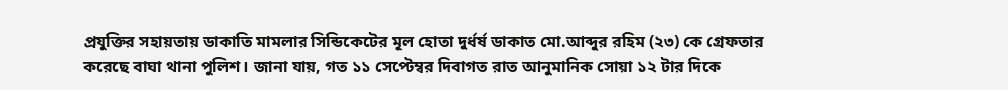প্রযুক্তির সহায়তায় ডাকাতি মামলার সিন্ডিকেটের মূল হোতা দুর্ধর্ষ ডাকাত মো.আব্দুর রহিম (২৩) কে গ্রেফতার করেছে বাঘা থানা পুলিশ। জানা যায়, গত ১১ সেপ্টেম্বর দিবাগত রাত আনুমানিক সোয়া ১২ টার দিকে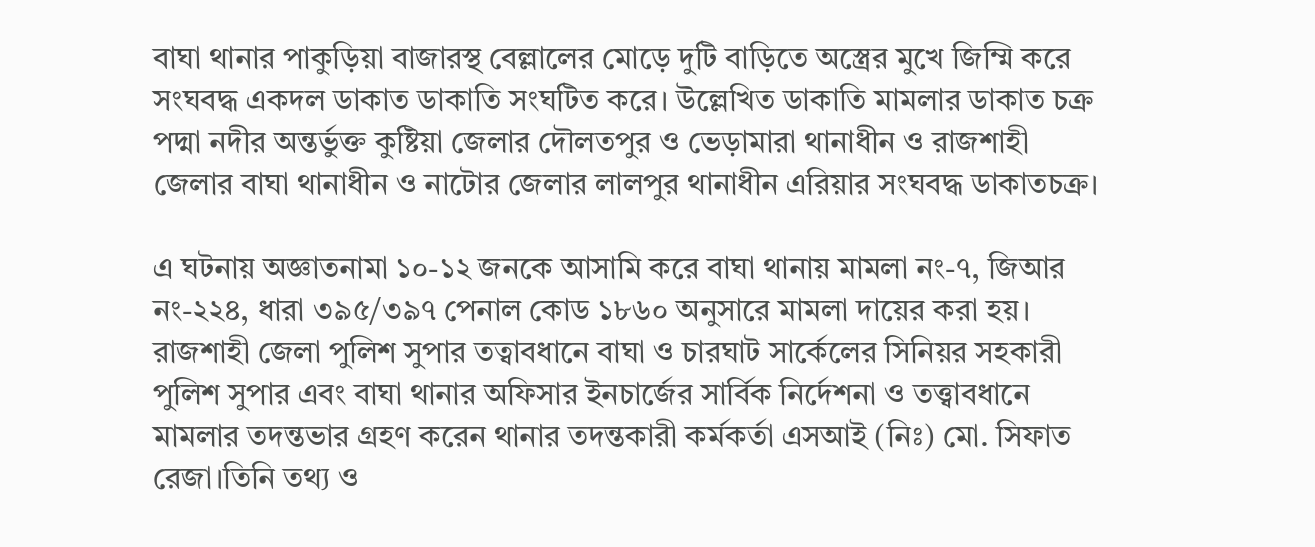বাঘা থানার পাকুড়িয়া বাজারস্থ বেল্লালের মোড়ে দুটি বাড়িতে অস্ত্রের মুখে জিম্মি করে সংঘবদ্ধ একদল ডাকাত ডাকাতি সংঘটিত করে। উল্লেখিত ডাকাতি মামলার ডাকাত চক্র পদ্মা নদীর অন্তর্ভুক্ত কুষ্টিয়া জেলার দৌলতপুর ও ভেড়ামারা থানাধীন ও রাজশাহী জেলার বাঘা থানাধীন ও নাটোর জেলার লালপুর থানাধীন এরিয়ার সংঘবদ্ধ ডাকাতচক্র।

এ ঘটনায় অজ্ঞাতনামা ১০-১২ জনকে আসামি করে বাঘা থানায় মামলা নং-৭, জিআর নং-২২৪, ধারা ৩৯৫/৩৯৭ পেনাল কোড ১৮৬০ অনুসারে মামলা দায়ের করা হয়। রাজশাহী জেলা পুলিশ সুপার তত্বাবধানে বাঘা ও চারঘাট সার্কেলের সিনিয়র সহকারী পুলিশ সুপার এবং বাঘা থানার অফিসার ইনচার্জের সার্বিক নির্দেশনা ও তত্ত্বাবধানে মামলার তদন্তভার গ্রহণ করেন থানার তদন্তকারী কর্মকর্তা এসআই (নিঃ) মো. সিফাত রেজা।তিনি তথ্য ও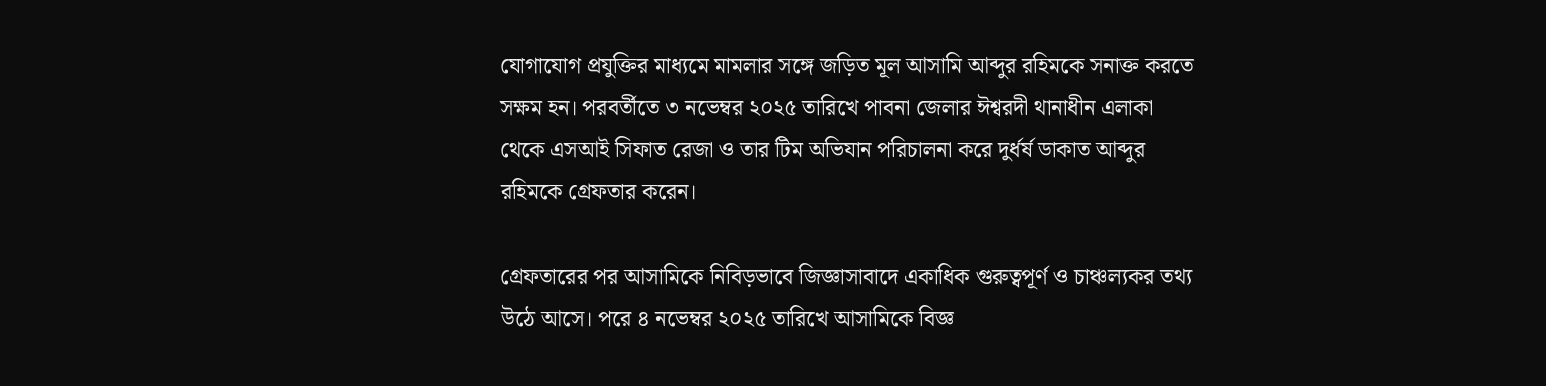যোগাযোগ প্রযুক্তির মাধ্যমে মামলার সঙ্গে জড়িত মূল আসামি আব্দুর রহিমকে সনাক্ত করতে সক্ষম হন। পরবর্তীতে ৩ নভেম্বর ২০২৫ তারিখে পাবনা জেলার ঈশ্বরদী থানাধীন এলাকা থেকে এসআই সিফাত রেজা ও তার টিম অভিযান পরিচালনা করে দুর্ধর্ষ ডাকাত আব্দুর রহিমকে গ্রেফতার করেন।

গ্রেফতারের পর আসামিকে নিবিড়ভাবে জিজ্ঞাসাবাদে একাধিক গুরুত্বপূর্ণ ও চাঞ্চল্যকর তথ্য উঠে আসে। পরে ৪ নভেম্বর ২০২৫ তারিখে আসামিকে বিজ্ঞ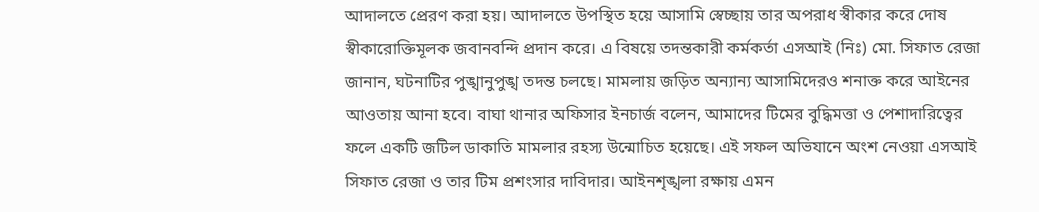আদালতে প্রেরণ করা হয়। আদালতে উপস্থিত হয়ে আসামি স্বেচ্ছায় তার অপরাধ স্বীকার করে দোষ স্বীকারোক্তিমূলক জবানবন্দি প্রদান করে। এ বিষয়ে তদন্তকারী কর্মকর্তা এসআই (নিঃ) মো. সিফাত রেজা জানান, ঘটনাটির পুঙ্খানুপুঙ্খ তদন্ত চলছে। মামলায় জড়িত অন্যান্য আসামিদেরও শনাক্ত করে আইনের আওতায় আনা হবে। বাঘা থানার অফিসার ইনচার্জ বলেন, আমাদের টিমের বুদ্ধিমত্তা ও পেশাদারিত্বের ফলে একটি জটিল ডাকাতি মামলার রহস্য উন্মোচিত হয়েছে। এই সফল অভিযানে অংশ নেওয়া এসআই সিফাত রেজা ও তার টিম প্রশংসার দাবিদার। আইনশৃঙ্খলা রক্ষায় এমন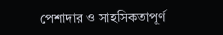পেশাদার ও সাহসিকতাপূর্ণ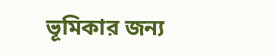ভূমিকার জন্য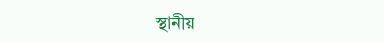স্থানীয়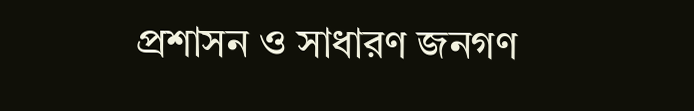প্রশাসন ও সাধারণ জনগণ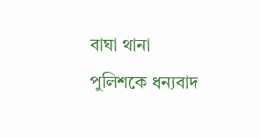বাঘা থানা পুলিশকে ধন্যবাদ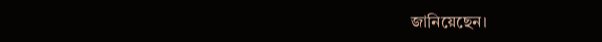জানিয়েছেন।